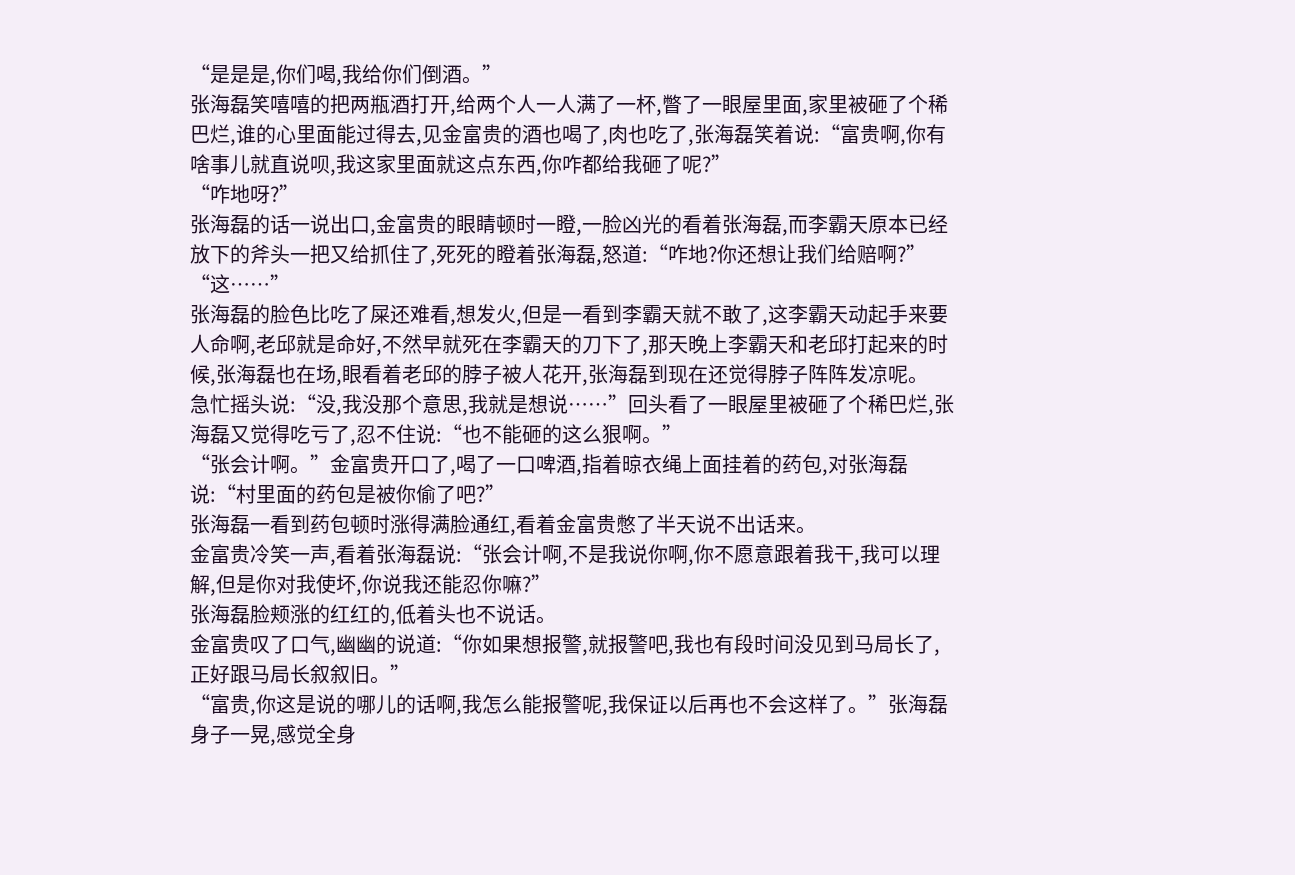“是是是,你们喝,我给你们倒酒。”
张海磊笑嘻嘻的把两瓶酒打开,给两个人一人满了一杯,瞥了一眼屋里面,家里被砸了个稀巴烂,谁的心里面能过得去,见金富贵的酒也喝了,肉也吃了,张海磊笑着说:“富贵啊,你有啥事儿就直说呗,我这家里面就这点东西,你咋都给我砸了呢?”
“咋地呀?”
张海磊的话一说出口,金富贵的眼睛顿时一瞪,一脸凶光的看着张海磊,而李霸天原本已经放下的斧头一把又给抓住了,死死的瞪着张海磊,怒道:“咋地?你还想让我们给赔啊?”
“这……”
张海磊的脸色比吃了屎还难看,想发火,但是一看到李霸天就不敢了,这李霸天动起手来要人命啊,老邱就是命好,不然早就死在李霸天的刀下了,那天晚上李霸天和老邱打起来的时候,张海磊也在场,眼看着老邱的脖子被人花开,张海磊到现在还觉得脖子阵阵发凉呢。
急忙摇头说:“没,我没那个意思,我就是想说……”回头看了一眼屋里被砸了个稀巴烂,张海磊又觉得吃亏了,忍不住说:“也不能砸的这么狠啊。”
“张会计啊。”金富贵开口了,喝了一口啤酒,指着晾衣绳上面挂着的药包,对张海磊说:“村里面的药包是被你偷了吧?”
张海磊一看到药包顿时涨得满脸通红,看着金富贵憋了半天说不出话来。
金富贵冷笑一声,看着张海磊说:“张会计啊,不是我说你啊,你不愿意跟着我干,我可以理解,但是你对我使坏,你说我还能忍你嘛?”
张海磊脸颊涨的红红的,低着头也不说话。
金富贵叹了口气,幽幽的说道:“你如果想报警,就报警吧,我也有段时间没见到马局长了,正好跟马局长叙叙旧。”
“富贵,你这是说的哪儿的话啊,我怎么能报警呢,我保证以后再也不会这样了。”张海磊身子一晃,感觉全身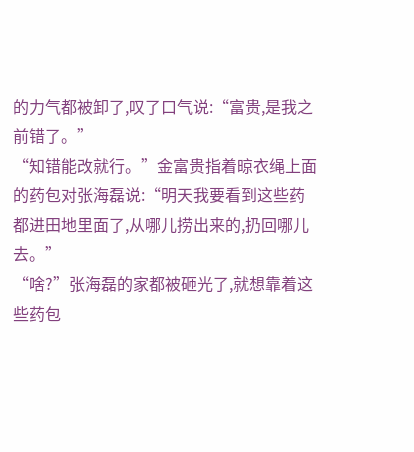的力气都被卸了,叹了口气说:“富贵,是我之前错了。”
“知错能改就行。”金富贵指着晾衣绳上面的药包对张海磊说:“明天我要看到这些药都进田地里面了,从哪儿捞出来的,扔回哪儿去。”
“啥?”张海磊的家都被砸光了,就想靠着这些药包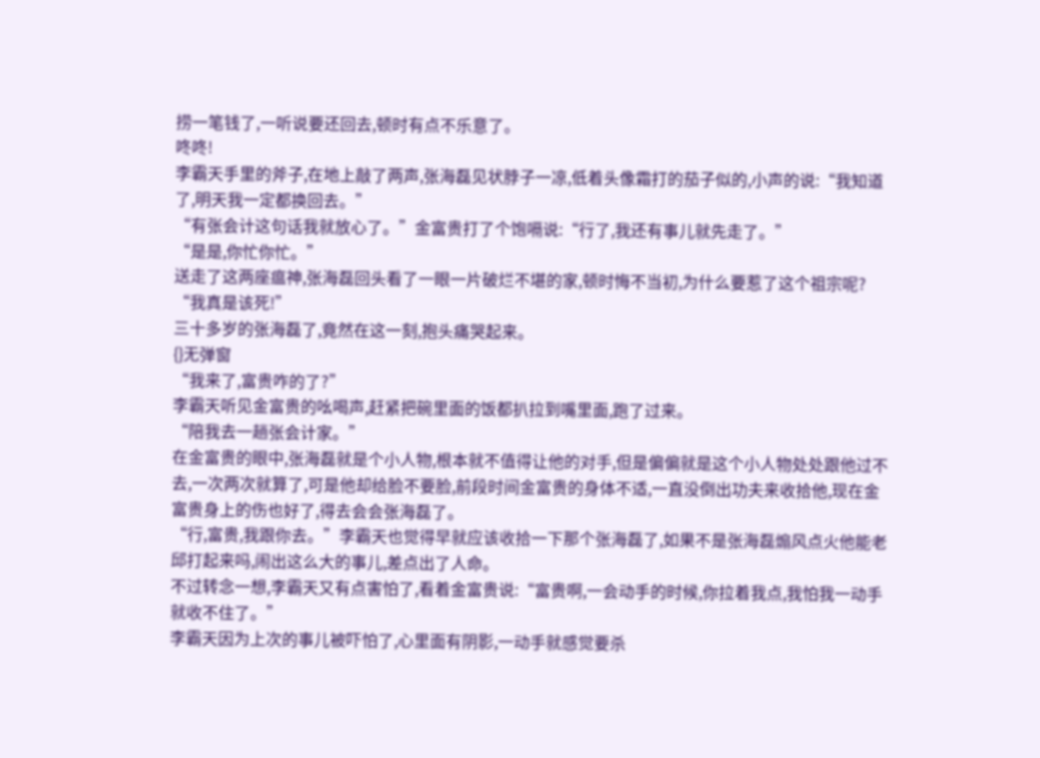捞一笔钱了,一听说要还回去,顿时有点不乐意了。
咚咚!
李霸天手里的斧子,在地上敲了两声,张海磊见状脖子一凉,低着头像霜打的茄子似的,小声的说:“我知道了,明天我一定都换回去。”
“有张会计这句话我就放心了。”金富贵打了个饱嗝说:“行了,我还有事儿就先走了。”
“是是,你忙你忙。”
送走了这两座瘟神,张海磊回头看了一眼一片破烂不堪的家,顿时悔不当初,为什么要惹了这个祖宗呢?
“我真是该死!”
三十多岁的张海磊了,竟然在这一刻,抱头痛哭起来。
{}无弹窗
“我来了,富贵咋的了?”
李霸天听见金富贵的吆喝声,赶紧把碗里面的饭都扒拉到嘴里面,跑了过来。
“陪我去一趟张会计家。”
在金富贵的眼中,张海磊就是个小人物,根本就不值得让他的对手,但是偏偏就是这个小人物处处跟他过不去,一次两次就算了,可是他却给脸不要脸,前段时间金富贵的身体不适,一直没倒出功夫来收拾他,现在金富贵身上的伤也好了,得去会会张海磊了。
“行,富贵,我跟你去。”李霸天也觉得早就应该收拾一下那个张海磊了,如果不是张海磊煽风点火他能老邱打起来吗,闹出这么大的事儿,差点出了人命。
不过转念一想,李霸天又有点害怕了,看着金富贵说:“富贵啊,一会动手的时候,你拉着我点,我怕我一动手就收不住了。”
李霸天因为上次的事儿被吓怕了,心里面有阴影,一动手就感觉要杀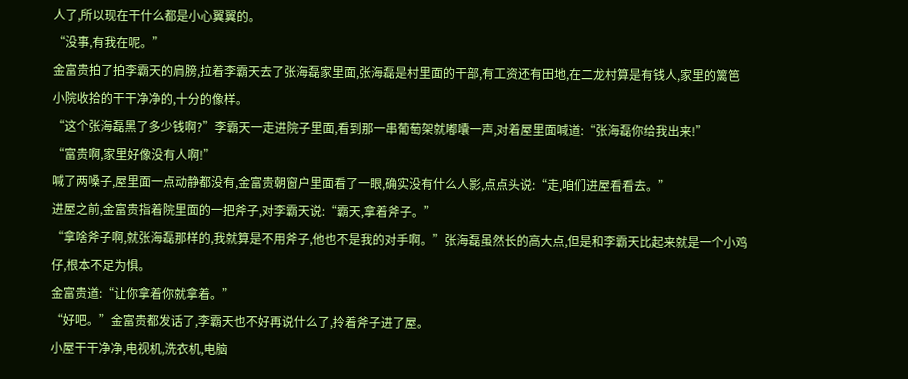人了,所以现在干什么都是小心翼翼的。
“没事,有我在呢。”
金富贵拍了拍李霸天的肩膀,拉着李霸天去了张海磊家里面,张海磊是村里面的干部,有工资还有田地,在二龙村算是有钱人,家里的篱笆小院收拾的干干净净的,十分的像样。
“这个张海磊黑了多少钱啊?”李霸天一走进院子里面,看到那一串葡萄架就嘟囔一声,对着屋里面喊道:“张海磊你给我出来!”
“富贵啊,家里好像没有人啊!”
喊了两嗓子,屋里面一点动静都没有,金富贵朝窗户里面看了一眼,确实没有什么人影,点点头说:“走,咱们进屋看看去。”
进屋之前,金富贵指着院里面的一把斧子,对李霸天说:“霸天,拿着斧子。”
“拿啥斧子啊,就张海磊那样的,我就算是不用斧子,他也不是我的对手啊。”张海磊虽然长的高大点,但是和李霸天比起来就是一个小鸡仔,根本不足为惧。
金富贵道:“让你拿着你就拿着。”
“好吧。”金富贵都发话了,李霸天也不好再说什么了,拎着斧子进了屋。
小屋干干净净,电视机,洗衣机,电脑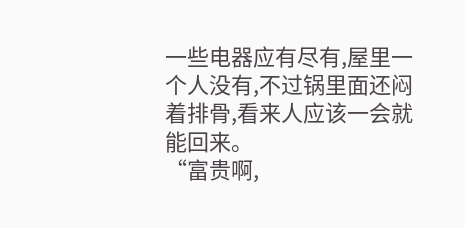一些电器应有尽有,屋里一个人没有,不过锅里面还闷着排骨,看来人应该一会就能回来。
“富贵啊,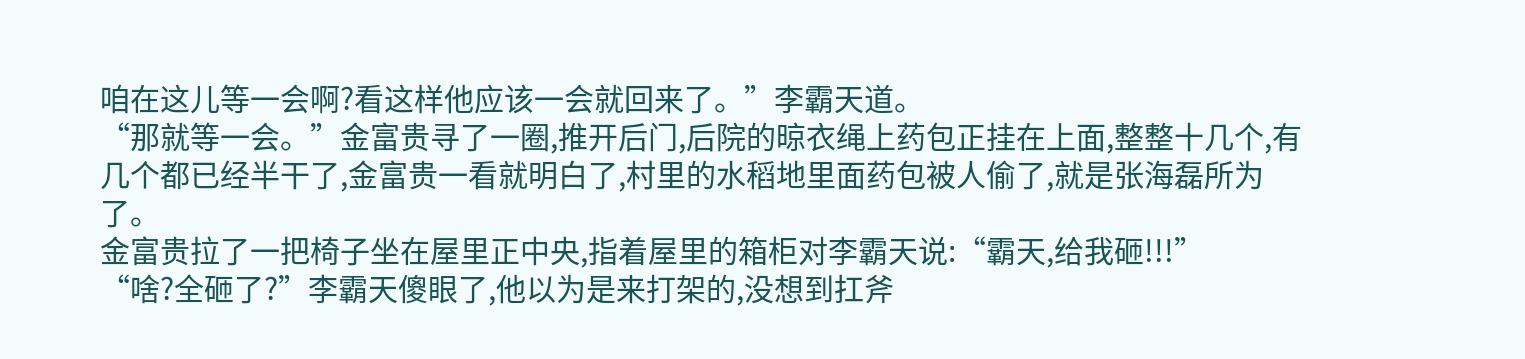咱在这儿等一会啊?看这样他应该一会就回来了。”李霸天道。
“那就等一会。”金富贵寻了一圈,推开后门,后院的晾衣绳上药包正挂在上面,整整十几个,有几个都已经半干了,金富贵一看就明白了,村里的水稻地里面药包被人偷了,就是张海磊所为了。
金富贵拉了一把椅子坐在屋里正中央,指着屋里的箱柜对李霸天说:“霸天,给我砸!!!”
“啥?全砸了?”李霸天傻眼了,他以为是来打架的,没想到扛斧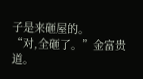子是来砸屋的。
“对,全砸了。”金富贵道。